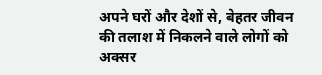अपने घरों और देशों से, बेहतर जीवन की तलाश में निकलने वाले लोगों को अक्सर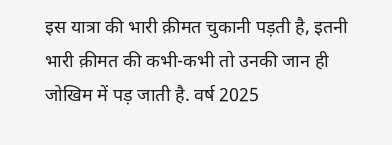इस यात्रा की भारी क़ीमत चुकानी पड़ती है, इतनी भारी क़ीमत की कभी-कभी तो उनकी जान ही जोखिम में पड़ जाती है. वर्ष 2025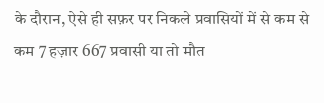के दौरान, ऐसे ही सफ़र पर निकले प्रवासियों में से कम से कम 7 हज़ार 667 प्रवासी या तो मौत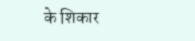के शिकार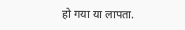हो गया या लापता.